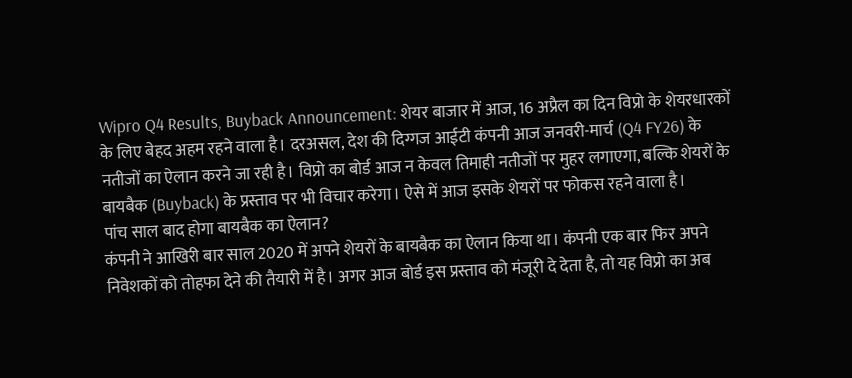Wipro Q4 Results, Buyback Announcement: शेयर बाजार में आज, 16 अप्रैल का दिन विप्रो के शेयरधारकों के लिए बेहद अहम रहने वाला है। दरअसल, देश की दिग्गज आईटी कंपनी आज जनवरी-मार्च (Q4 FY26) के नतीजों का ऐलान करने जा रही है। विप्रो का बोर्ड आज न केवल तिमाही नतीजों पर मुहर लगाएगा, बल्कि शेयरों के बायबैक (Buyback) के प्रस्ताव पर भी विचार करेगा। ऐसे में आज इसके शेयरों पर फोकस रहने वाला है।
पांच साल बाद होगा बायबैक का ऐलान?
कंपनी ने आखिरी बार साल 2020 में अपने शेयरों के बायबैक का ऐलान किया था। कंपनी एक बार फिर अपने निवेशकों को तोहफा देने की तैयारी में है। अगर आज बोर्ड इस प्रस्ताव को मंजूरी दे देता है, तो यह विप्रो का अब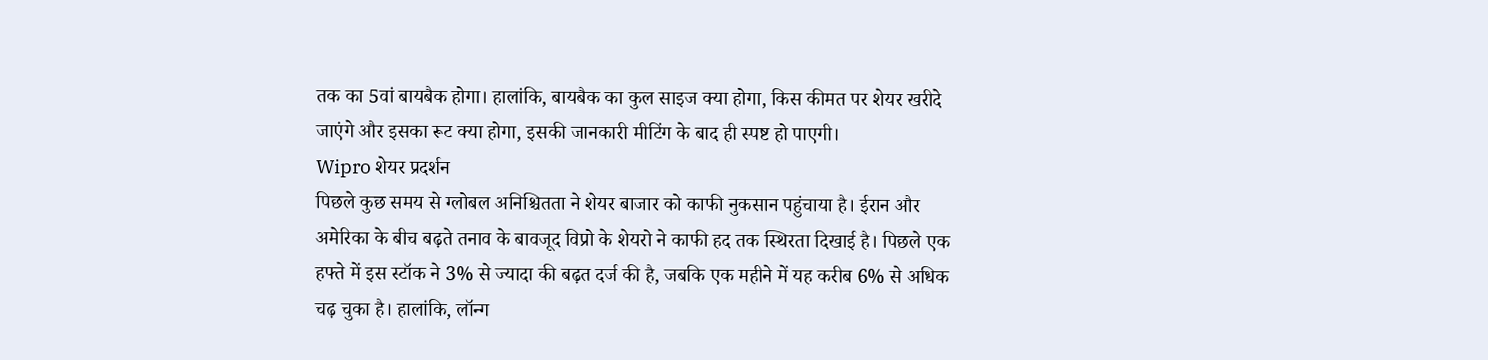तक का 5वां बायबैक होगा। हालांकि, बायबैक का कुल साइज क्या होगा, किस कीमत पर शेयर खरीदे जाएंगे और इसका रूट क्या होगा, इसकी जानकारी मीटिंग के बाद ही स्पष्ट हो पाएगी।
Wipro शेयर प्रदर्शन
पिछले कुछ समय से ग्लोबल अनिश्चितता ने शेयर बाजार को काफी नुकसान पहुंचाया है। ईरान और अमेरिका के बीच बढ़ते तनाव के बावजूद विप्रो के शेयरो ने काफी हद तक स्थिरता दिखाई है। पिछले एक हफ्ते में इस स्टॉक ने 3% से ज्यादा की बढ़त दर्ज की है, जबकि एक महीने में यह करीब 6% से अधिक चढ़ चुका है। हालांकि, लॉन्ग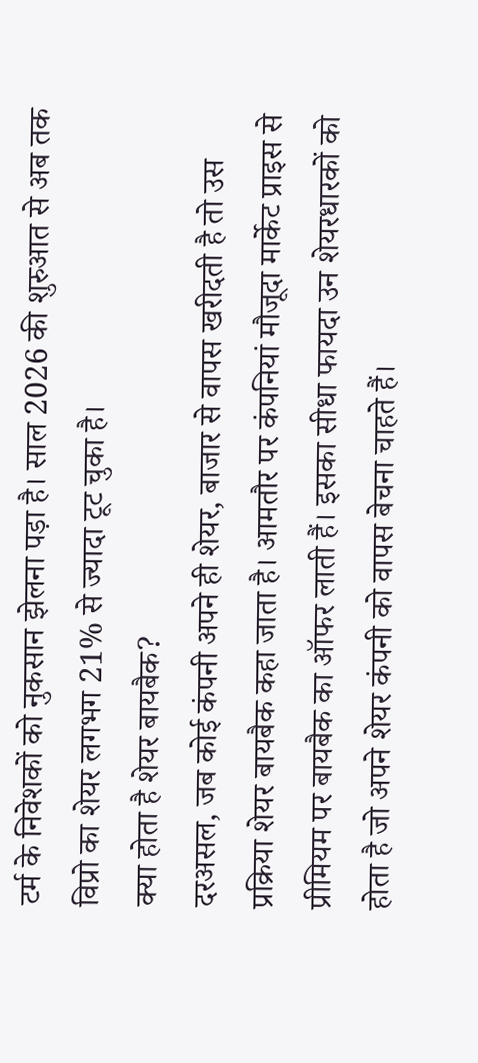टर्म के निवेशकों को नुकसान झेलना पड़ा है। साल 2026 की शुरुआत से अब तक विप्रो का शेयर लगभग 21% से ज्यादा टूट चुका है।
क्या होता है शेयर बायबैक?
दरअसल, जब कोई कंपनी अपने ही शेयर, बाजार से वापस खरीदती है तो उस प्रक्रिया शेयर बायबैक कहा जाता है। आमतौर पर कंपनियां मौजूदा मार्केट प्राइस से प्रीमियम पर बायबैक का ऑफर लाती हैं। इसका सीधा फायदा उन शेयरधारकों को होता है जो अपने शेयर कंपनी को वापस बेचना चाहते हैं।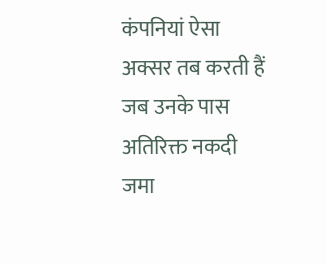कंपनियां ऐसा अक्सर तब करती हैं जब उनके पास अतिरिक्त नकदी जमा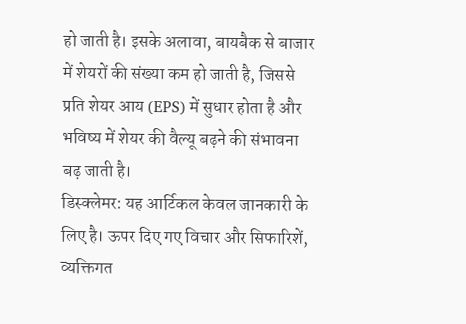हो जाती है। इसके अलावा, बायबैक से बाजार में शेयरों की संख्या कम हो जाती है, जिससे प्रति शेयर आय (EPS) में सुधार होता है और भविष्य में शेयर की वैल्यू बढ़ने की संभावना बढ़ जाती है।
डिस्क्लेमर: यह आर्टिकल केवल जानकारी के लिए है। ऊपर दिए गए विचार और सिफारिशें, व्यक्तिगत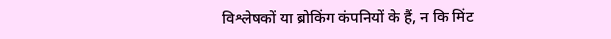विश्लेषकों या ब्रोकिंग कंपनियों के हैं, न कि मिंट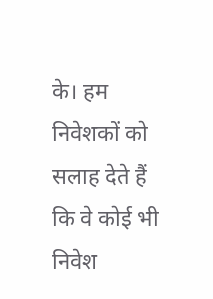के। हम निवेशकों को सलाह देते हैं कि वे कोई भी निवेश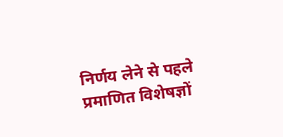निर्णय लेने से पहले प्रमाणित विशेषज्ञों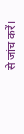से जांच करें।